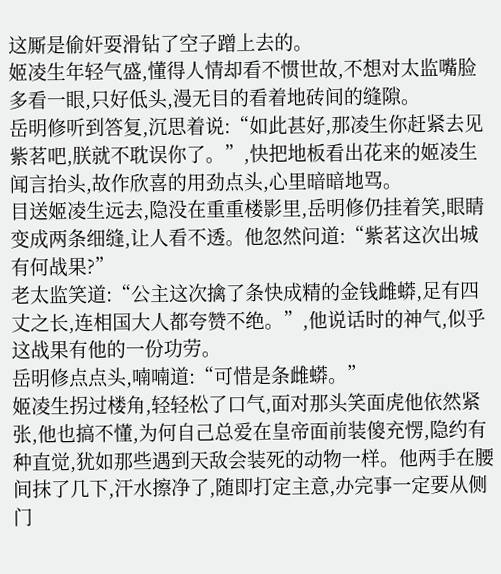这厮是偷奸耍滑钻了空子蹭上去的。
姬凌生年轻气盛,懂得人情却看不惯世故,不想对太监嘴脸多看一眼,只好低头,漫无目的看着地砖间的缝隙。
岳明修听到答复,沉思着说:“如此甚好,那凌生你赶紧去见紫茗吧,朕就不耽误你了。”,快把地板看出花来的姬凌生闻言抬头,故作欣喜的用劲点头,心里暗暗地骂。
目送姬凌生远去,隐没在重重楼影里,岳明修仍挂着笑,眼睛变成两条细缝,让人看不透。他忽然问道:“紫茗这次出城有何战果?”
老太监笑道:“公主这次擒了条快成精的金钱雌蟒,足有四丈之长,连相国大人都夸赞不绝。”,他说话时的神气,似乎这战果有他的一份功劳。
岳明修点点头,喃喃道:“可惜是条雌蟒。”
姬凌生拐过楼角,轻轻松了口气,面对那头笑面虎他依然紧张,他也搞不懂,为何自己总爱在皇帝面前装傻充愣,隐约有种直觉,犹如那些遇到天敌会装死的动物一样。他两手在腰间抹了几下,汗水擦净了,随即打定主意,办完事一定要从侧门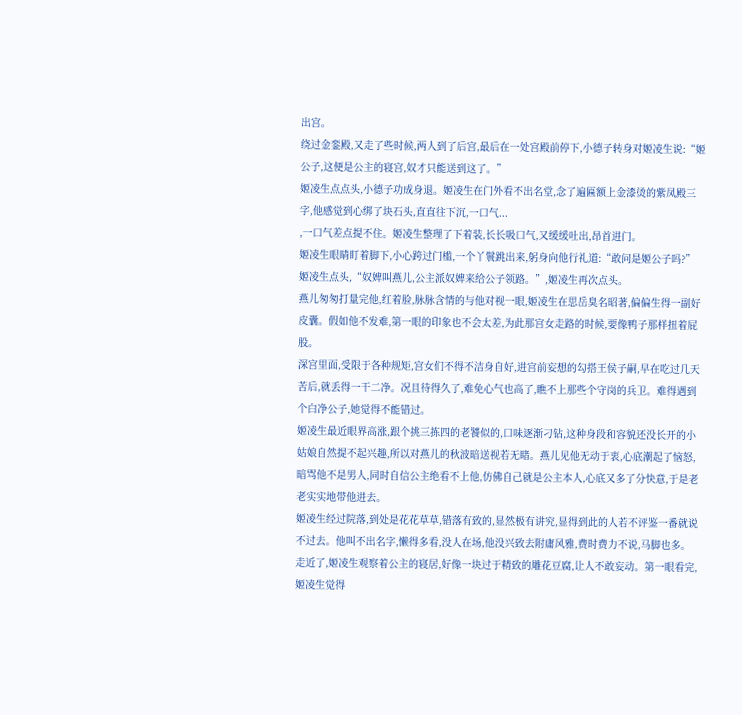出宫。
绕过金銮殿,又走了些时候,两人到了后宫,最后在一处宫殿前停下,小德子转身对姬凌生说:“姬公子,这便是公主的寝宫,奴才只能送到这了。”
姬凌生点点头,小德子功成身退。姬凌生在门外看不出名堂,念了遍匾额上金漆烫的紫凤殿三字,他感觉到心绑了块石头,直直往下沉,一口气...
,一口气差点提不住。姬凌生整理了下着装,长长吸口气,又缓缓吐出,昂首进门。
姬凌生眼睛盯着脚下,小心跨过门槛,一个丫鬟跳出来,躬身向他行礼道:“敢问是姬公子吗?”
姬凌生点头,“奴婢叫燕儿,公主派奴婢来给公子领路。”,姬凌生再次点头。
燕儿匆匆打量完他,红着脸,脉脉含情的与他对视一眼,姬凌生在思岳臭名昭著,偏偏生得一副好皮囊。假如他不发难,第一眼的印象也不会太差,为此那宫女走路的时候,要像鸭子那样扭着屁股。
深宫里面,受限于各种规矩,宫女们不得不洁身自好,进宫前妄想的勾搭王侯子嗣,早在吃过几天苦后,就丢得一干二净。况且待得久了,难免心气也高了,瞧不上那些个守岗的兵卫。难得遇到个白净公子,她觉得不能错过。
姬凌生最近眼界高涨,跟个挑三拣四的老饕似的,口味逐渐刁钻,这种身段和容貌还没长开的小姑娘自然提不起兴趣,所以对燕儿的秋波暗送视若无睹。燕儿见他无动于衷,心底潮起了恼怒,暗骂他不是男人,同时自信公主绝看不上他,仿佛自己就是公主本人,心底又多了分快意,于是老老实实地带他进去。
姬凌生经过院落,到处是花花草草,错落有致的,显然极有讲究,显得到此的人若不评鉴一番就说不过去。他叫不出名字,懒得多看,没人在场,他没兴致去附庸风雅,费时费力不说,马脚也多。
走近了,姬凌生观察着公主的寝居,好像一块过于精致的雕花豆腐,让人不敢妄动。第一眼看完,姬凌生觉得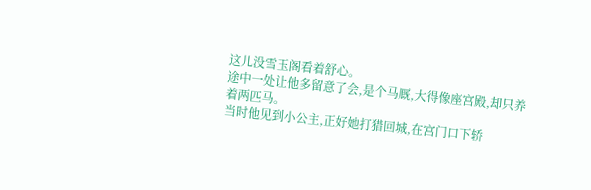这儿没雪玉阁看着舒心。
途中一处让他多留意了会,是个马厩,大得像座宫殿,却只养着两匹马。
当时他见到小公主,正好她打猎回城,在宫门口下轿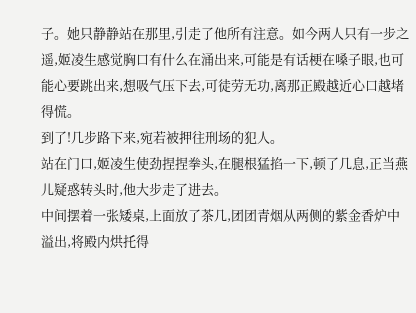子。她只静静站在那里,引走了他所有注意。如今两人只有一步之遥,姬凌生感觉胸口有什么在涌出来,可能是有话梗在嗓子眼,也可能心要跳出来,想吸气压下去,可徒劳无功,离那正殿越近心口越堵得慌。
到了!几步路下来,宛若被押往刑场的犯人。
站在门口,姬凌生使劲捏捏拳头,在腿根猛掐一下,顿了几息,正当燕儿疑惑转头时,他大步走了进去。
中间摆着一张矮桌,上面放了茶几,团团青烟从两侧的紫金香炉中溢出,将殿内烘托得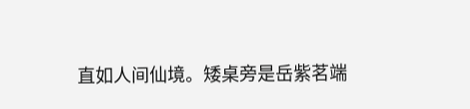直如人间仙境。矮桌旁是岳紫茗端